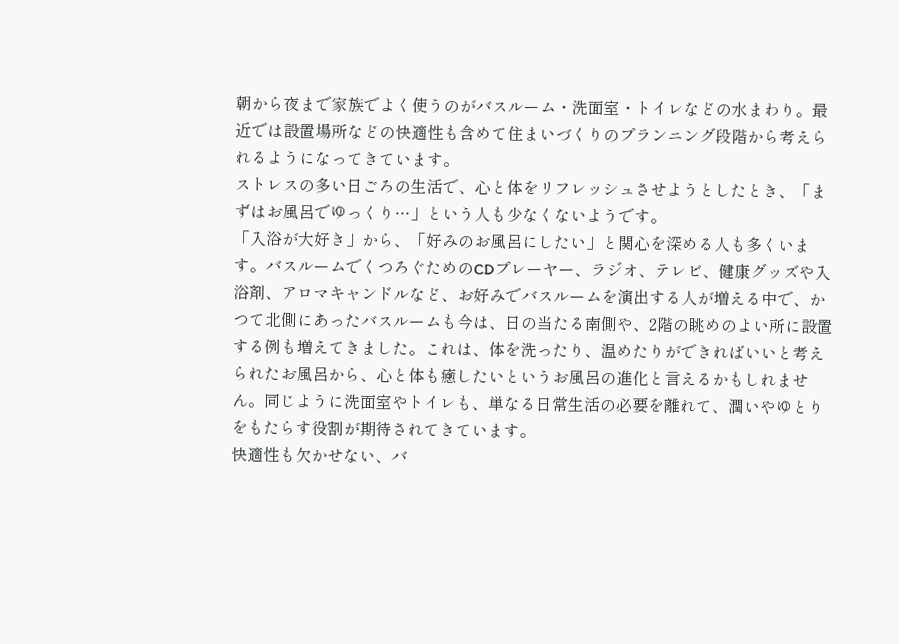朝から夜まで家族でよく使うのがバスルーム・洗面室・トイレなどの水まわり。最近では設置場所などの快適性も含めて住まいづくりのプランニング段階から考えられるようになってきています。
ストレスの多い日ごろの生活で、心と体をリフレッシュさせようとしたとき、「まずはお風呂でゆっくり…」という人も少なくないようです。
「入浴が大好き」から、「好みのお風呂にしたい」と関心を深める人も多くいます。バスルームでくつろぐためのCDプレーヤー、ラジオ、テレビ、健康グッズや入浴剤、アロマキャンドルなど、お好みでバスルームを演出する人が増える中で、かつて北側にあったバスルームも今は、日の当たる南側や、2階の眺めのよい所に設置する例も増えてきました。これは、体を洗ったり、温めたりができればいいと考えられたお風呂から、心と体も癒したいというお風呂の進化と言えるかもしれません。同じように洗面室やトイレも、単なる日常生活の必要を離れて、潤いやゆとりをもたらす役割が期待されてきています。
快適性も欠かせない、バ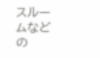スルームなどの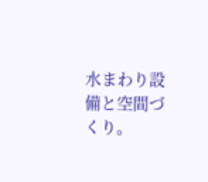水まわり設備と空間づくり。